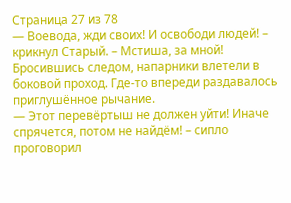Страница 27 из 78
— Воевода, жди своих! И освободи людей! – крикнул Старый. – Мстиша, за мной!
Бросившись следом, напарники влетели в боковой проход. Где-то впереди раздавалось приглушённое рычание.
— Этот перевёртыш не должен уйти! Иначе спрячется, потом не найдём! – сипло проговорил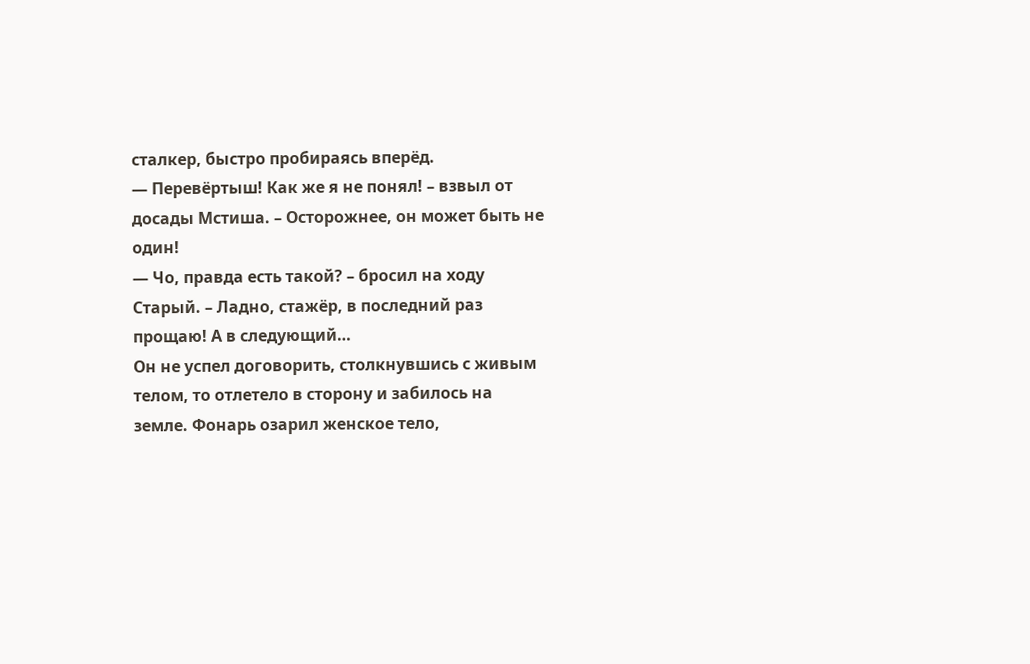сталкер, быстро пробираясь вперёд.
— Перевёртыш! Как же я не понял! – взвыл от досады Мстиша. – Осторожнее, он может быть не один!
— Чо, правда есть такой? – бросил на ходу Старый. – Ладно, стажёр, в последний раз прощаю! А в следующий…
Он не успел договорить, столкнувшись с живым телом, то отлетело в сторону и забилось на земле. Фонарь озарил женское тело,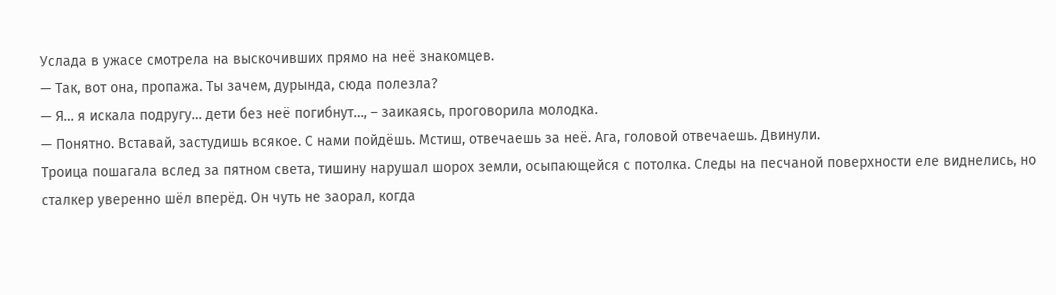Услада в ужасе смотрела на выскочивших прямо на неё знакомцев.
— Так, вот она, пропажа. Ты зачем, дурында, сюда полезла?
— Я… я искала подругу… дети без неё погибнут…, – заикаясь, проговорила молодка.
— Понятно. Вставай, застудишь всякое. С нами пойдёшь. Мстиш, отвечаешь за неё. Ага, головой отвечаешь. Двинули.
Троица пошагала вслед за пятном света, тишину нарушал шорох земли, осыпающейся с потолка. Следы на песчаной поверхности еле виднелись, но сталкер уверенно шёл вперёд. Он чуть не заорал, когда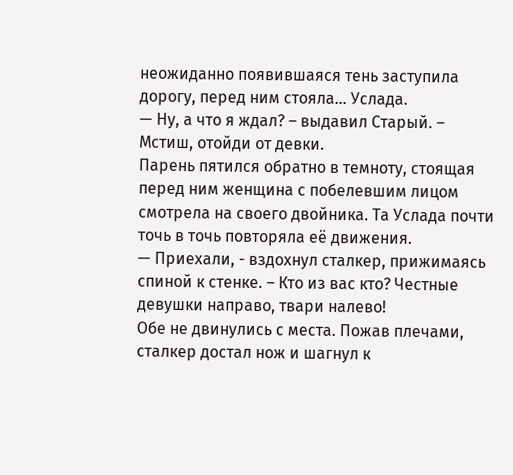неожиданно появившаяся тень заступила дорогу, перед ним стояла… Услада.
— Ну, а что я ждал? – выдавил Старый. – Мстиш, отойди от девки.
Парень пятился обратно в темноту, стоящая перед ним женщина с побелевшим лицом смотрела на своего двойника. Та Услада почти точь в точь повторяла её движения.
— Приехали, - вздохнул сталкер, прижимаясь спиной к стенке. – Кто из вас кто? Честные девушки направо, твари налево!
Обе не двинулись с места. Пожав плечами, сталкер достал нож и шагнул к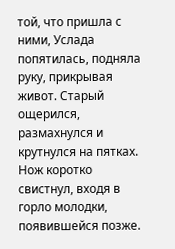той, что пришла с ними, Услада попятилась, подняла руку, прикрывая живот. Старый ощерился, размахнулся и крутнулся на пятках. Нож коротко свистнул, входя в горло молодки, появившейся позже.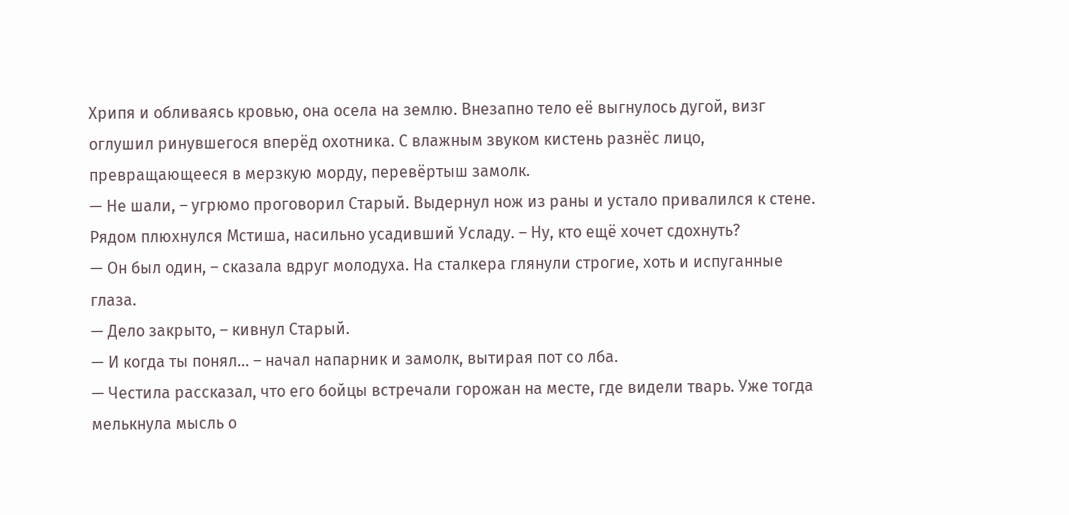Хрипя и обливаясь кровью, она осела на землю. Внезапно тело её выгнулось дугой, визг оглушил ринувшегося вперёд охотника. С влажным звуком кистень разнёс лицо, превращающееся в мерзкую морду, перевёртыш замолк.
— Не шали, – угрюмо проговорил Старый. Выдернул нож из раны и устало привалился к стене. Рядом плюхнулся Мстиша, насильно усадивший Усладу. – Ну, кто ещё хочет сдохнуть?
— Он был один, – сказала вдруг молодуха. На сталкера глянули строгие, хоть и испуганные глаза.
— Дело закрыто, – кивнул Старый.
— И когда ты понял... – начал напарник и замолк, вытирая пот со лба.
— Честила рассказал, что его бойцы встречали горожан на месте, где видели тварь. Уже тогда мелькнула мысль о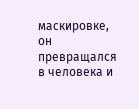маскировке, он превращался в человека и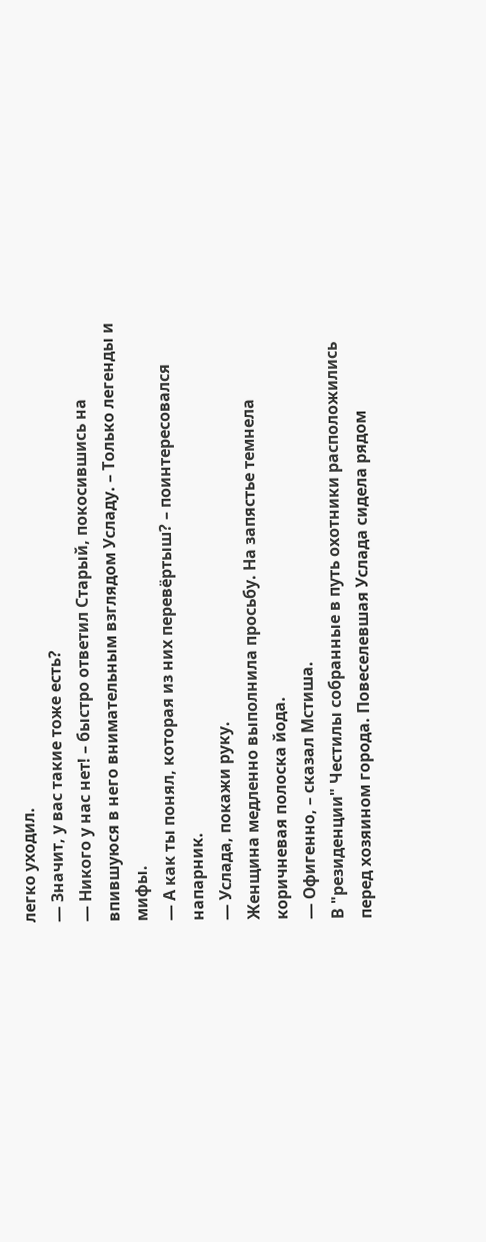легко уходил.
— Значит, у вас такие тоже есть?
— Никого у нас нет! – быстро ответил Старый, покосившись на впившуюся в него внимательным взглядом Усладу. – Только легенды и мифы.
— А как ты понял, которая из них перевёртыш? – поинтересовался напарник.
— Услада, покажи руку.
Женщина медленно выполнила просьбу. На запястье темнела коричневая полоска йода.
— Офигенно, – сказал Мстиша.
В "резиденции" Честилы собранные в путь охотники расположились перед хозяином города. Повеселевшая Услада сидела рядом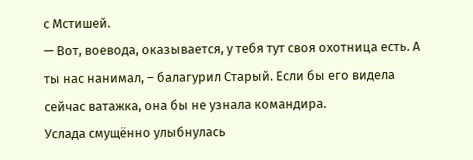с Мстишей.
— Вот, воевода, оказывается, у тебя тут своя охотница есть. А ты нас нанимал, – балагурил Старый. Если бы его видела сейчас ватажка, она бы не узнала командира.
Услада смущённо улыбнулась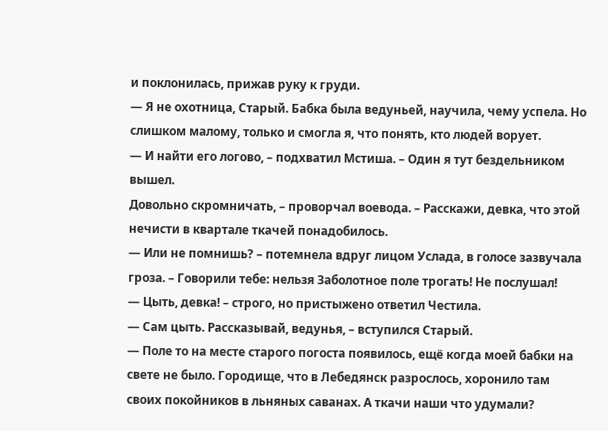и поклонилась, прижав руку к груди.
— Я не охотница, Старый. Бабка была ведуньей, научила, чему успела. Но слишком малому, только и смогла я, что понять, кто людей ворует.
— И найти его логово, – подхватил Мстиша. – Один я тут бездельником вышел.
Довольно скромничать, – проворчал воевода. – Расскажи, девка, что этой нечисти в квартале ткачей понадобилось.
— Или не помнишь? – потемнела вдруг лицом Услада, в голосе зазвучала гроза. – Говорили тебе: нельзя Заболотное поле трогать! Не послушал!
— Цыть, девка! – строго, но пристыжено ответил Честила.
— Сам цыть. Рассказывай, ведунья, – вступился Старый.
— Поле то на месте старого погоста появилось, ещё когда моей бабки на свете не было. Городище, что в Лебедянск разрослось, хоронило там своих покойников в льняных саванах. А ткачи наши что удумали?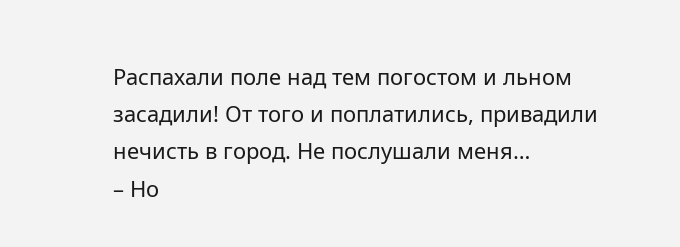Распахали поле над тем погостом и льном засадили! От того и поплатились, привадили нечисть в город. Не послушали меня…
– Но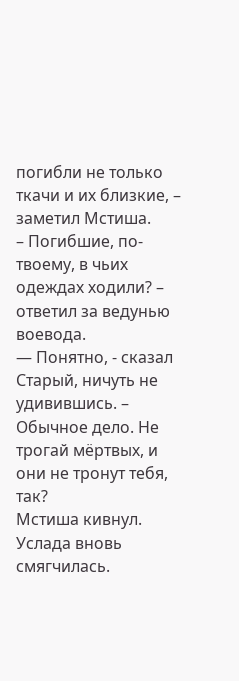погибли не только ткачи и их близкие, – заметил Мстиша.
– Погибшие, по-твоему, в чьих одеждах ходили? – ответил за ведунью воевода.
— Понятно, - сказал Старый, ничуть не удивившись. – Обычное дело. Не трогай мёртвых, и они не тронут тебя, так?
Мстиша кивнул. Услада вновь смягчилась.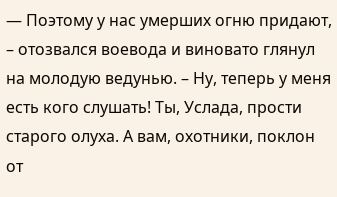— Поэтому у нас умерших огню придают, – отозвался воевода и виновато глянул на молодую ведунью. – Ну, теперь у меня есть кого слушать! Ты, Услада, прости старого олуха. А вам, охотники, поклон от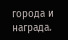города и награда.